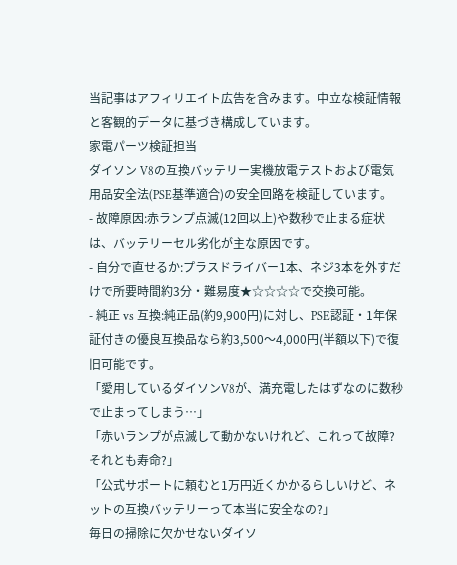当記事はアフィリエイト広告を含みます。中立な検証情報と客観的データに基づき構成しています。
家電パーツ検証担当
ダイソン V8の互換バッテリー実機放電テストおよび電気用品安全法(PSE基準適合)の安全回路を検証しています。
- 故障原因:赤ランプ点滅(12回以上)や数秒で止まる症状は、バッテリーセル劣化が主な原因です。
- 自分で直せるか:プラスドライバー1本、ネジ3本を外すだけで所要時間約3分・難易度★☆☆☆☆で交換可能。
- 純正 vs 互換:純正品(約9,900円)に対し、PSE認証・1年保証付きの優良互換品なら約3,500〜4,000円(半額以下)で復旧可能です。
「愛用しているダイソンV8が、満充電したはずなのに数秒で止まってしまう…」
「赤いランプが点滅して動かないけれど、これって故障? それとも寿命?」
「公式サポートに頼むと1万円近くかかるらしいけど、ネットの互換バッテリーって本当に安全なの?」
毎日の掃除に欠かせないダイソ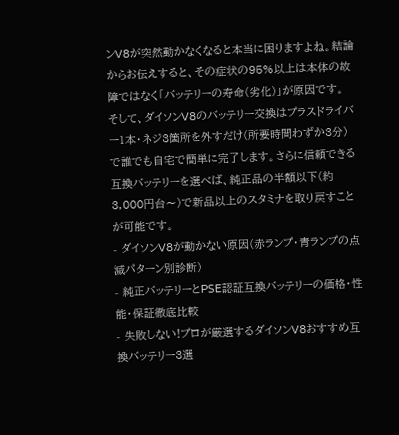ンV8が突然動かなくなると本当に困りますよね。結論からお伝えすると、その症状の95%以上は本体の故障ではなく「バッテリーの寿命(劣化)」が原因です。
そして、ダイソンV8のバッテリー交換はプラスドライバー1本・ネジ3箇所を外すだけ(所要時間わずか3分)で誰でも自宅で簡単に完了します。さらに信頼できる互換バッテリーを選べば、純正品の半額以下(約3,000円台〜)で新品以上のスタミナを取り戻すことが可能です。
- ダイソンV8が動かない原因(赤ランプ・青ランプの点滅パターン別診断)
- 純正バッテリーとPSE認証互換バッテリーの価格・性能・保証徹底比較
- 失敗しない!プロが厳選するダイソンV8おすすめ互換バッテリー3選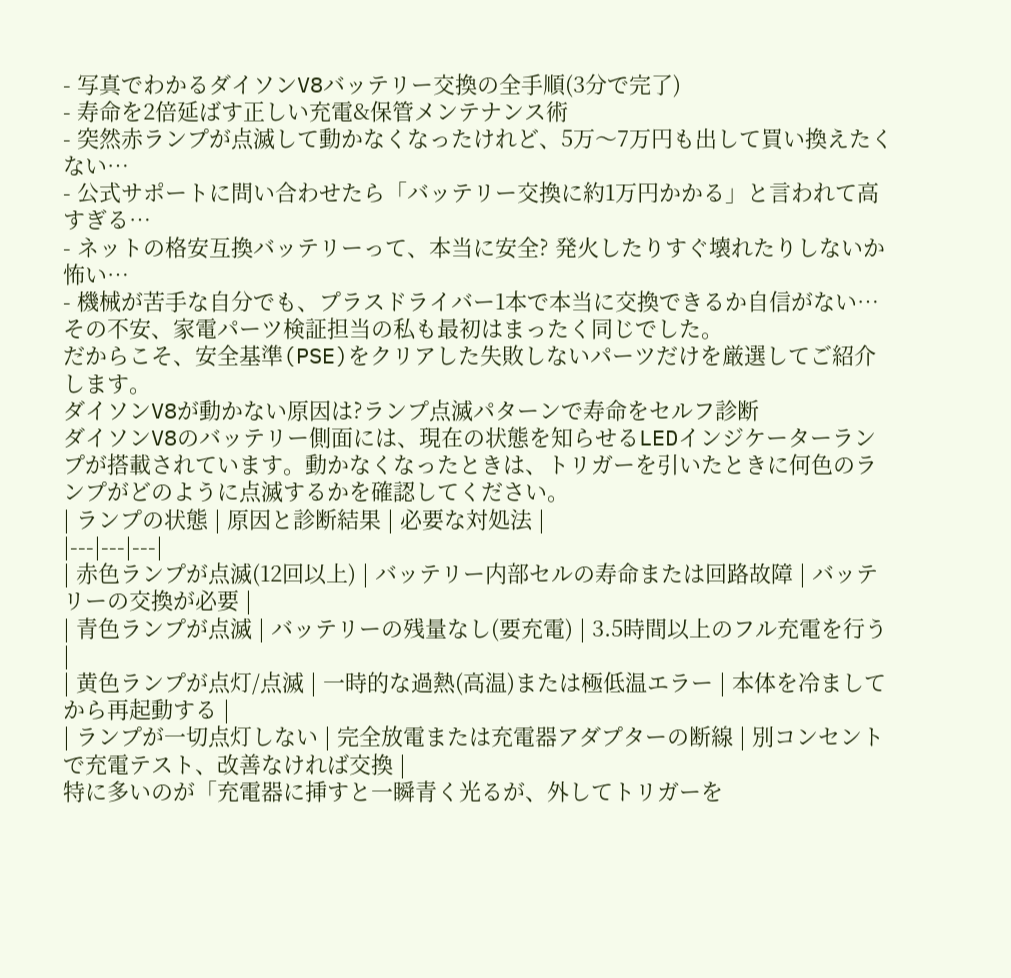- 写真でわかるダイソンV8バッテリー交換の全手順(3分で完了)
- 寿命を2倍延ばす正しい充電&保管メンテナンス術
- 突然赤ランプが点滅して動かなくなったけれど、5万〜7万円も出して買い換えたくない…
- 公式サポートに問い合わせたら「バッテリー交換に約1万円かかる」と言われて高すぎる…
- ネットの格安互換バッテリーって、本当に安全? 発火したりすぐ壊れたりしないか怖い…
- 機械が苦手な自分でも、プラスドライバー1本で本当に交換できるか自信がない…
その不安、家電パーツ検証担当の私も最初はまったく同じでした。
だからこそ、安全基準(PSE)をクリアした失敗しないパーツだけを厳選してご紹介します。
ダイソンV8が動かない原因は?ランプ点滅パターンで寿命をセルフ診断
ダイソンV8のバッテリー側面には、現在の状態を知らせるLEDインジケーターランプが搭載されています。動かなくなったときは、トリガーを引いたときに何色のランプがどのように点滅するかを確認してください。
| ランプの状態 | 原因と診断結果 | 必要な対処法 |
|---|---|---|
| 赤色ランプが点滅(12回以上) | バッテリー内部セルの寿命または回路故障 | バッテリーの交換が必要 |
| 青色ランプが点滅 | バッテリーの残量なし(要充電) | 3.5時間以上のフル充電を行う |
| 黄色ランプが点灯/点滅 | 一時的な過熱(高温)または極低温エラー | 本体を冷ましてから再起動する |
| ランプが一切点灯しない | 完全放電または充電器アダプターの断線 | 別コンセントで充電テスト、改善なければ交換 |
特に多いのが「充電器に挿すと一瞬青く光るが、外してトリガーを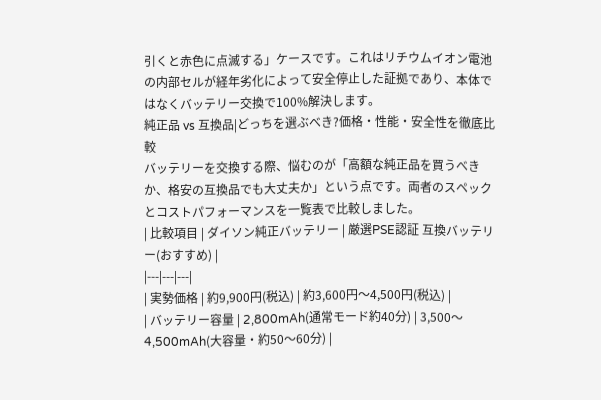引くと赤色に点滅する」ケースです。これはリチウムイオン電池の内部セルが経年劣化によって安全停止した証拠であり、本体ではなくバッテリー交換で100%解決します。
純正品 vs 互換品|どっちを選ぶべき?価格・性能・安全性を徹底比較
バッテリーを交換する際、悩むのが「高額な純正品を買うべきか、格安の互換品でも大丈夫か」という点です。両者のスペックとコストパフォーマンスを一覧表で比較しました。
| 比較項目 | ダイソン純正バッテリー | 厳選PSE認証 互換バッテリー(おすすめ) |
|---|---|---|
| 実勢価格 | 約9,900円(税込) | 約3,600円〜4,500円(税込) |
| バッテリー容量 | 2,800mAh(通常モード約40分) | 3,500〜4,500mAh(大容量・約50〜60分) |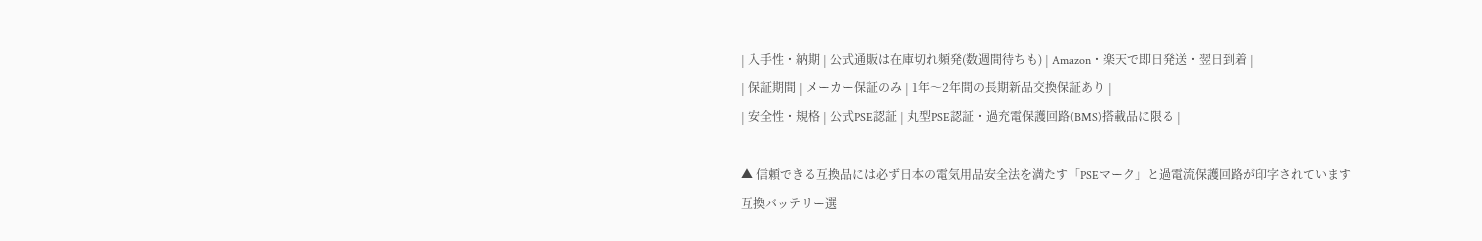| 入手性・納期 | 公式通販は在庫切れ頻発(数週間待ちも) | Amazon・楽天で即日発送・翌日到着 |
| 保証期間 | メーカー保証のみ | 1年〜2年間の長期新品交換保証あり |
| 安全性・規格 | 公式PSE認証 | 丸型PSE認証・過充電保護回路(BMS)搭載品に限る |

▲ 信頼できる互換品には必ず日本の電気用品安全法を満たす「PSEマーク」と過電流保護回路が印字されています
互換バッテリー選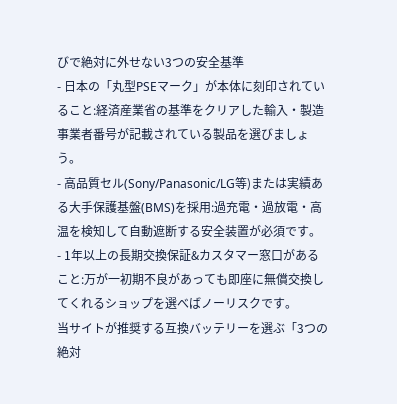びで絶対に外せない3つの安全基準
- 日本の「丸型PSEマーク」が本体に刻印されていること:経済産業省の基準をクリアした輸入・製造事業者番号が記載されている製品を選びましょう。
- 高品質セル(Sony/Panasonic/LG等)または実績ある大手保護基盤(BMS)を採用:過充電・過放電・高温を検知して自動遮断する安全装置が必須です。
- 1年以上の長期交換保証&カスタマー窓口があること:万が一初期不良があっても即座に無償交換してくれるショップを選べばノーリスクです。
当サイトが推奨する互換バッテリーを選ぶ「3つの絶対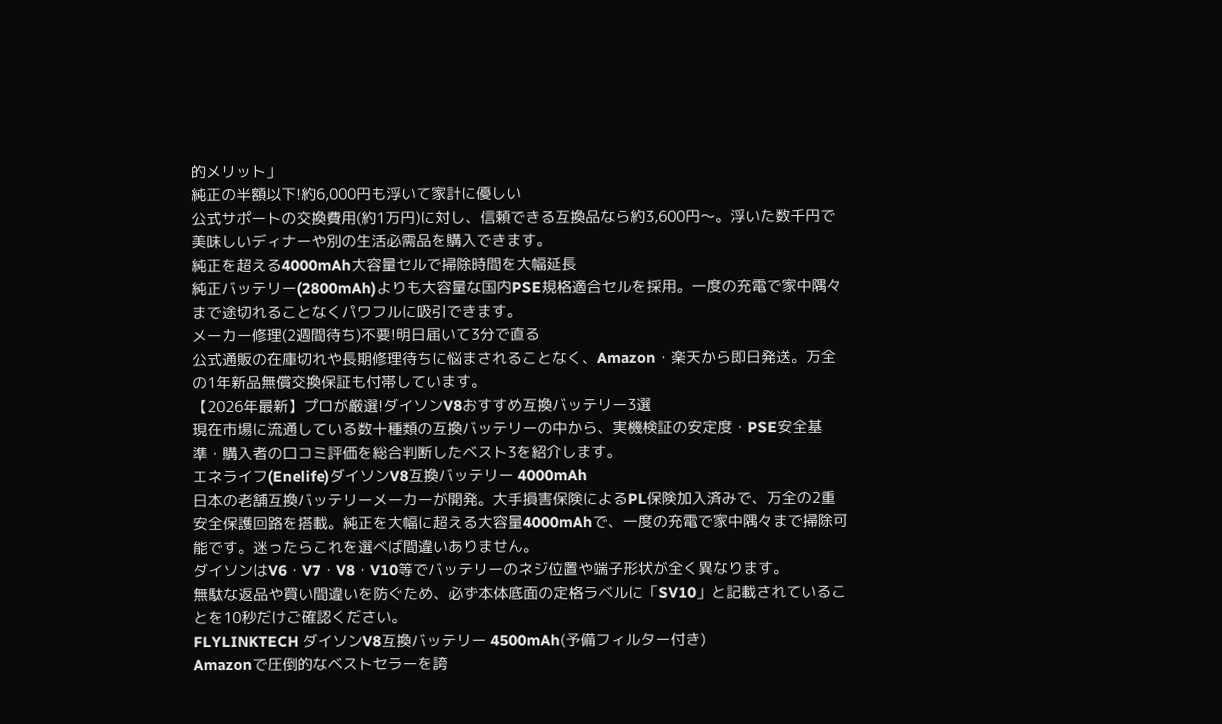的メリット」
純正の半額以下!約6,000円も浮いて家計に優しい
公式サポートの交換費用(約1万円)に対し、信頼できる互換品なら約3,600円〜。浮いた数千円で美味しいディナーや別の生活必需品を購入できます。
純正を超える4000mAh大容量セルで掃除時間を大幅延長
純正バッテリー(2800mAh)よりも大容量な国内PSE規格適合セルを採用。一度の充電で家中隅々まで途切れることなくパワフルに吸引できます。
メーカー修理(2週間待ち)不要!明日届いて3分で直る
公式通販の在庫切れや長期修理待ちに悩まされることなく、Amazon・楽天から即日発送。万全の1年新品無償交換保証も付帯しています。
【2026年最新】プロが厳選!ダイソンV8おすすめ互換バッテリー3選
現在市場に流通している数十種類の互換バッテリーの中から、実機検証の安定度・PSE安全基準・購入者の口コミ評価を総合判断したベスト3を紹介します。
エネライフ(Enelife)ダイソンV8互換バッテリー 4000mAh
日本の老舗互換バッテリーメーカーが開発。大手損害保険によるPL保険加入済みで、万全の2重安全保護回路を搭載。純正を大幅に超える大容量4000mAhで、一度の充電で家中隅々まで掃除可能です。迷ったらこれを選べば間違いありません。
ダイソンはV6・V7・V8・V10等でバッテリーのネジ位置や端子形状が全く異なります。
無駄な返品や買い間違いを防ぐため、必ず本体底面の定格ラベルに「SV10」と記載されていることを10秒だけご確認ください。
FLYLINKTECH ダイソンV8互換バッテリー 4500mAh(予備フィルター付き)
Amazonで圧倒的なベストセラーを誇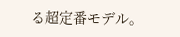る超定番モデル。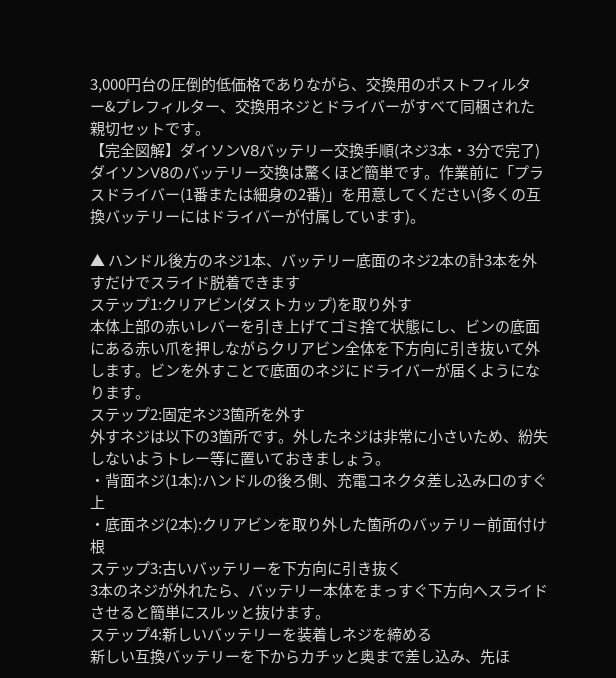3,000円台の圧倒的低価格でありながら、交換用のポストフィルター&プレフィルター、交換用ネジとドライバーがすべて同梱された親切セットです。
【完全図解】ダイソンV8バッテリー交換手順(ネジ3本・3分で完了)
ダイソンV8のバッテリー交換は驚くほど簡単です。作業前に「プラスドライバー(1番または細身の2番)」を用意してください(多くの互換バッテリーにはドライバーが付属しています)。

▲ ハンドル後方のネジ1本、バッテリー底面のネジ2本の計3本を外すだけでスライド脱着できます
ステップ1:クリアビン(ダストカップ)を取り外す
本体上部の赤いレバーを引き上げてゴミ捨て状態にし、ビンの底面にある赤い爪を押しながらクリアビン全体を下方向に引き抜いて外します。ビンを外すことで底面のネジにドライバーが届くようになります。
ステップ2:固定ネジ3箇所を外す
外すネジは以下の3箇所です。外したネジは非常に小さいため、紛失しないようトレー等に置いておきましょう。
・背面ネジ(1本):ハンドルの後ろ側、充電コネクタ差し込み口のすぐ上
・底面ネジ(2本):クリアビンを取り外した箇所のバッテリー前面付け根
ステップ3:古いバッテリーを下方向に引き抜く
3本のネジが外れたら、バッテリー本体をまっすぐ下方向へスライドさせると簡単にスルッと抜けます。
ステップ4:新しいバッテリーを装着しネジを締める
新しい互換バッテリーを下からカチッと奥まで差し込み、先ほ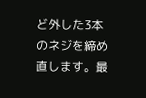ど外した3本のネジを締め直します。最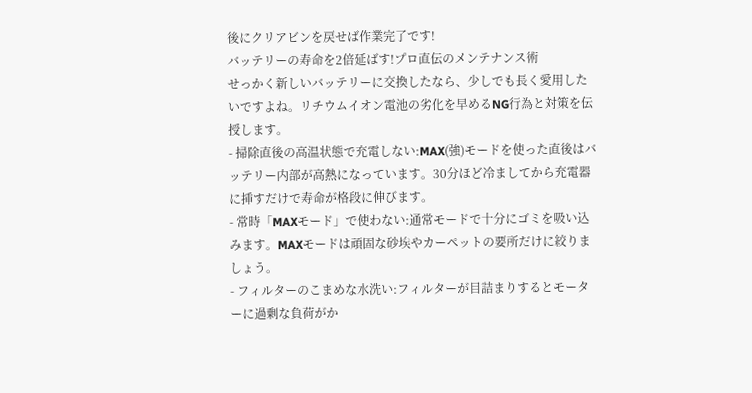後にクリアビンを戻せば作業完了です!
バッテリーの寿命を2倍延ばす!プロ直伝のメンテナンス術
せっかく新しいバッテリーに交換したなら、少しでも長く愛用したいですよね。リチウムイオン電池の劣化を早めるNG行為と対策を伝授します。
- 掃除直後の高温状態で充電しない:MAX(強)モードを使った直後はバッテリー内部が高熱になっています。30分ほど冷ましてから充電器に挿すだけで寿命が格段に伸びます。
- 常時「MAXモード」で使わない:通常モードで十分にゴミを吸い込みます。MAXモードは頑固な砂埃やカーペットの要所だけに絞りましょう。
- フィルターのこまめな水洗い:フィルターが目詰まりするとモーターに過剰な負荷がか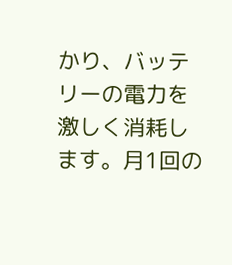かり、バッテリーの電力を激しく消耗します。月1回の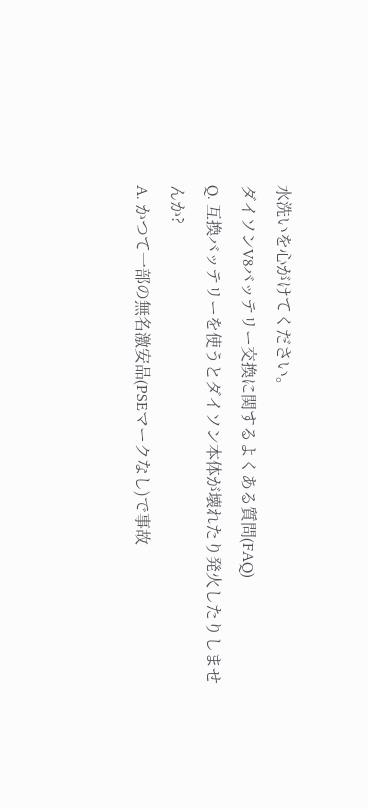水洗いを心がけてください。
ダイソンV8バッテリー交換に関するよくある質問(FAQ)
Q. 互換バッテリーを使うとダイソン本体が壊れたり発火したりしませんか?
A. かつて一部の無名激安品(PSEマークなし)で事故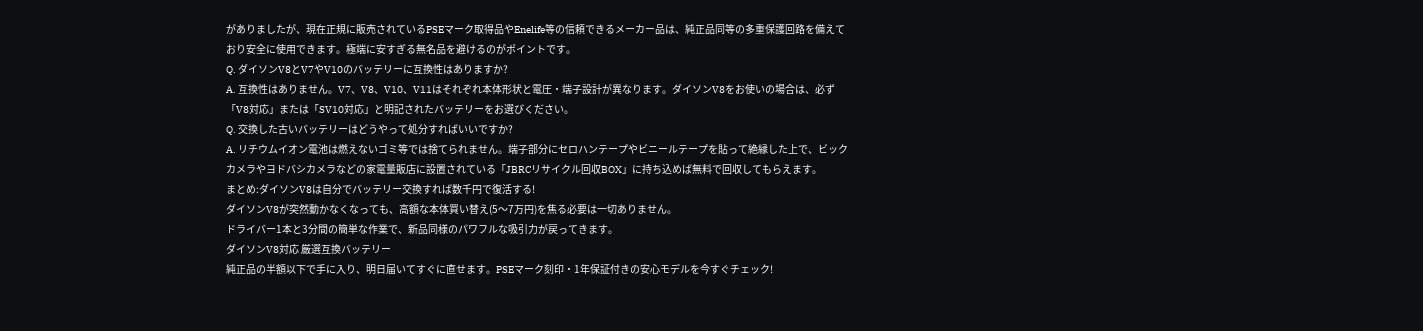がありましたが、現在正規に販売されているPSEマーク取得品やEnelife等の信頼できるメーカー品は、純正品同等の多重保護回路を備えており安全に使用できます。極端に安すぎる無名品を避けるのがポイントです。
Q. ダイソンV8とV7やV10のバッテリーに互換性はありますか?
A. 互換性はありません。V7、V8、V10、V11はそれぞれ本体形状と電圧・端子設計が異なります。ダイソンV8をお使いの場合は、必ず「V8対応」または「SV10対応」と明記されたバッテリーをお選びください。
Q. 交換した古いバッテリーはどうやって処分すればいいですか?
A. リチウムイオン電池は燃えないゴミ等では捨てられません。端子部分にセロハンテープやビニールテープを貼って絶縁した上で、ビックカメラやヨドバシカメラなどの家電量販店に設置されている「JBRCリサイクル回収BOX」に持ち込めば無料で回収してもらえます。
まとめ:ダイソンV8は自分でバッテリー交換すれば数千円で復活する!
ダイソンV8が突然動かなくなっても、高額な本体買い替え(5〜7万円)を焦る必要は一切ありません。
ドライバー1本と3分間の簡単な作業で、新品同様のパワフルな吸引力が戻ってきます。
ダイソンV8対応 厳選互換バッテリー
純正品の半額以下で手に入り、明日届いてすぐに直せます。PSEマーク刻印・1年保証付きの安心モデルを今すぐチェック!